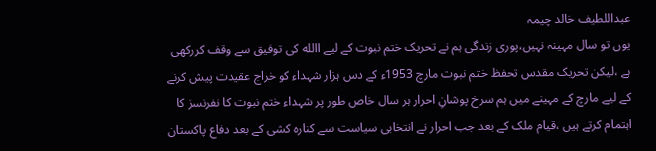عبداللطیف خالد چیمہ
یوں تو سال مہینہ نہیں،پوری زندگی ہم نے تحریک ختم نبوت کے لیے االله کی توفیق سے وقف کررکھی ہے ،لیکن تحریک مقدس تحفظ ختم نبوت مارچ 1953ء کے دس ہزار شہداء کو خراج عقیدت پیش کرنے کے لیے مارچ کے مہینے میں ہم سرخ پوشانِ احرار ہر سال خاص طور پر شہداء ختم نبوت کا نفرنسز کا اہتمام کرتے ہیں ،قیام ملک کے بعد جب احرار نے انتخابی سیاست سے کنارہ کشی کے بعد دفاع پاکستان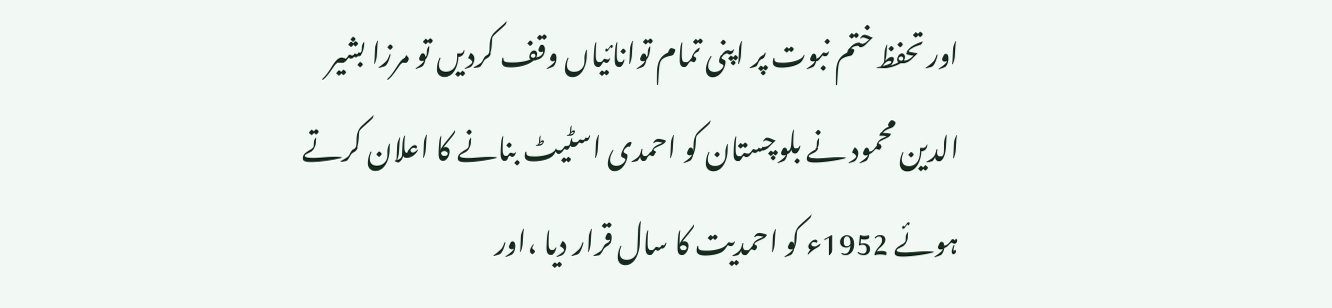اور تحفظ ختم نبوت پر اپنی تمام توانائیاں وقف کردیں تو مرزا بشیر الدین محمود نے بلوچستان کو احمدی اسٹیٹ بنانے کا اعلان کرتے ہوئے 1952ء کو احمدیت کا سال قرار دیا ،اور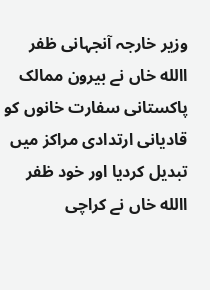وزیر خارجہ آنجہانی ظفر االله خاں نے بیرون ممالک پاکستانی سفارت خانوں کو قادیانی ارتدادی مراکز میں تبدیل کردیا اور خود ظفر االله خاں نے کراچی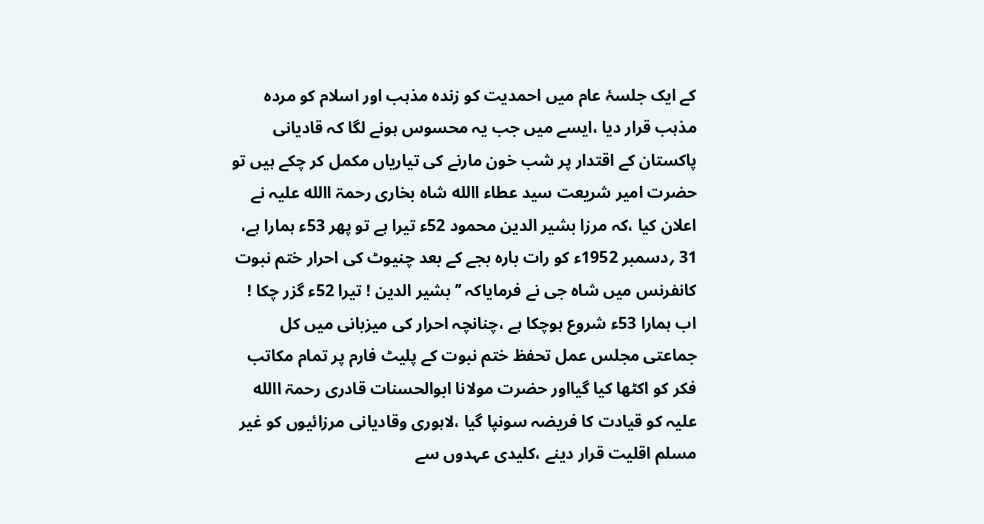کے ایک جلسۂ عام میں احمدیت کو زندہ مذہب اور اسلام کو مردہ مذہب قرار دیا ،ایسے میں جب یہ محسوس ہونے لگا کہ قادیانی پاکستان کے اقتدار پر شب خون مارنے کی تیاریاں مکمل کر چکے ہیں تو حضرت امیر شریعت سید عطاء االله شاہ بخاری رحمۃ االله علیہ نے اعلان کیا ،کہ مرزا بشیر الدین محمود 52ء تیرا ہے تو پھر 53ء ہمارا ہے، 31 ؍دسمبر 1952ء کو رات بارہ بجے کے بعد چنیوٹ کی احرار ختم نبوت کانفرنس میں شاہ جی نے فرمایاکہ ’’بشیر الدین ! تیرا 52ء گزر چکا ! اب ہمارا 53ء شروع ہوچکا ہے ،چنانچہ احرار کی میزبانی میں کل جماعتی مجلس عمل تحفظ ختم نبوت کے پلیٹ فارم پر تمام مکاتب فکر کو اکٹھا کیا گیااور حضرت مولانا ابوالحسنات قادری رحمۃ االله علیہ کو قیادت کا فریضہ سونپا گیا ،لاہوری وقادیانی مرزائیوں کو غیر مسلم اقلیت قرار دینے ،کلیدی عہدوں سے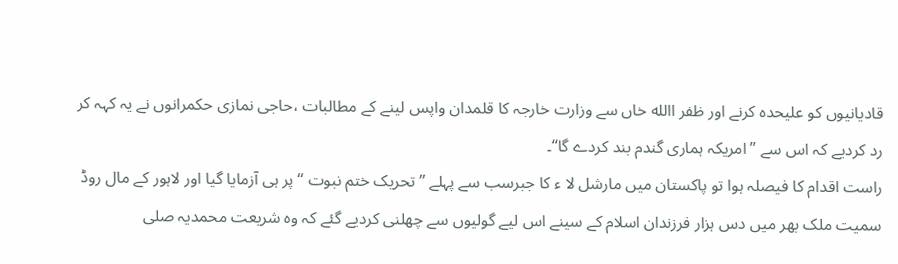قادیانیوں کو علیحدہ کرنے اور ظفر االله خاں سے وزارت خارجہ کا قلمدان واپس لینے کے مطالبات ،حاجی نمازی حکمرانوں نے یہ کہہ کر رد کردیے کہ اس سے ’’امریکہ ہماری گندم بند کردے گا‘‘۔
راست اقدام کا فیصلہ ہوا تو پاکستان میں مارشل لا ء کا جبرسب سے پہلے ’’تحریک ختم نبوت ‘‘ پر ہی آزمایا گیا اور لاہور کے مال روڈ سمیت ملک بھر میں دس ہزار فرزندان اسلام کے سینے اس لیے گولیوں سے چھلنی کردیے گئے کہ وہ شریعت محمدیہ صلی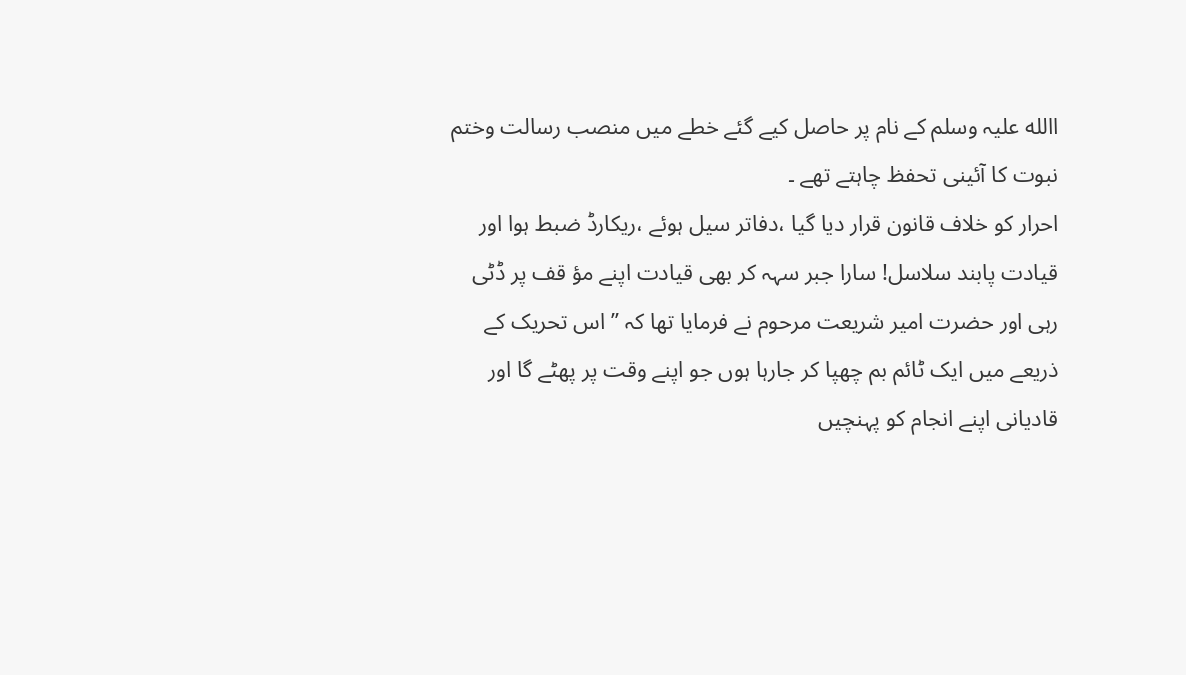االله علیہ وسلم کے نام پر حاصل کیے گئے خطے میں منصب رسالت وختم نبوت کا آئینی تحفظ چاہتے تھے ۔
احرار کو خلاف قانون قرار دیا گیا ،دفاتر سیل ہوئے ،ریکارڈ ضبط ہوا اور قیادت پابند سلاسل! سارا جبر سہہ کر بھی قیادت اپنے مؤ قف پر ڈٹی رہی اور حضرت امیر شریعت مرحوم نے فرمایا تھا کہ ’’ اس تحریک کے ذریعے میں ایک ٹائم بم چھپا کر جارہا ہوں جو اپنے وقت پر پھٹے گا اور قادیانی اپنے انجام کو پہنچیں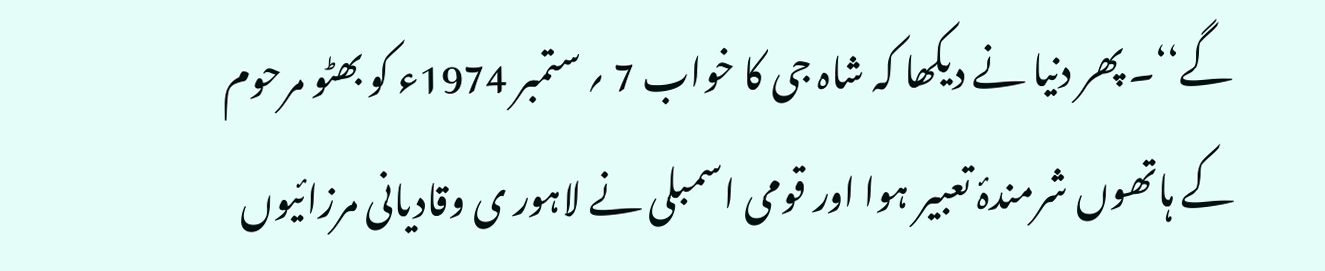گے‘‘۔ پھر دنیا نے دیکھا کہ شاہ جی کا خواب 7 ؍ ستمبر 1974ء کو بھٹو مرحوم کے ہاتھوں شرمندۂ تعبیر ہوا اور قومی اسمبلی نے لاہور ی وقادیانی مرزائیوں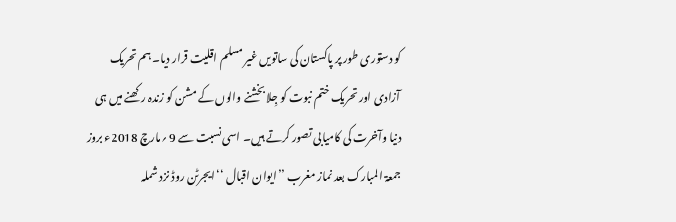کو دستوری طور پر پاکستان کی ساتویں غیر مسلم اقلیت قرار دیا۔ ہم تحریک آزادی اور تحریک ختم نبوت کو جِلا بخشنے والوں کے مشن کو زندہ رکھنے میں ہی دنیا وآخرت کی کامیابی تصور کرتے ہیں۔ اسی نسبت سے 9 ؍مارچ 2018ء بروز جمعۃ المبارک بعد نماز مغرب ’’ایوان اقبال ‘‘ایجرٹن روڈ نزد شملہ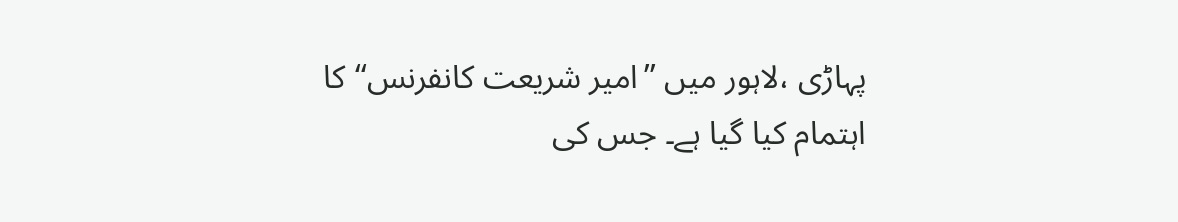پہاڑی ،لاہور میں ’’امیر شریعت کانفرنس‘‘کا اہتمام کیا گیا ہے۔ جس کی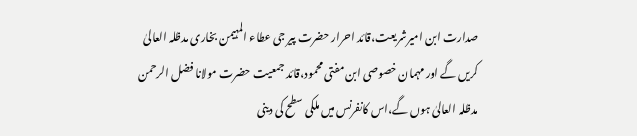صدارت ابن امیرشریعت،قائد احرار حضرت پیر جی عطاء المہیمن بخاری مدظلہ العالیٰ کریں گے اور مہمان خصوصی ابن مفتی محمود،قائد جمعیت حضرت مولانا فضل الرحمن مدظلہ العالیٰ ہوں گے،اس کانفرنس میں ملکی سطح کی دینی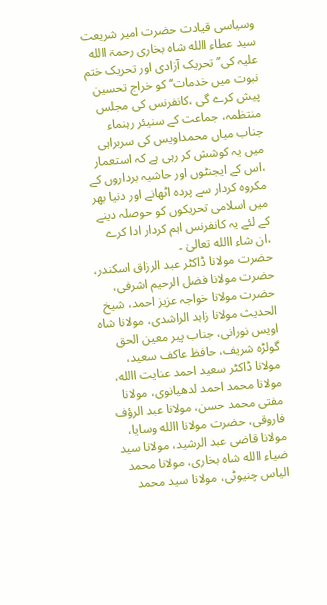وسیاسی قیادت حضرت امیر شریعت سید عطاء االله شاہ بخاری رحمۃ االله علیہ کی’’ تحریک آزادی اور تحریک ختم نبوت میں خدمات‘‘ کو خراج تحسین پیش کرے گی ،کانفرنس کی مجلس منتظمہ، جماعت کے سنیئر رہنماء جناب میاں محمداویس کی سربراہی میں یہ کوشش کر رہی ہے کہ استعمار ،اس کے ایجنٹوں اور حاشیہ برداروں کے مکروہ کردار سے پردہ اٹھانے اور دنیا بھر میں اسلامی تحریکوں کو حوصلہ دینے کے لئے یہ کانفرنس اہم کردار ادا کرے ،ان شاء االله تعالیٰ ۔
حضرت مولانا ڈاکٹر عبد الرزاق اسکندر، حضرت مولانا فضل الرحیم اشرفی، حضرت مولانا خواجہ عزیز احمد، شیخ الحدیث مولانا زاہد الراشدی، مولانا شاہ اویس نورانی، جناب پیر معین الحق گولڑہ شریف، حافظ عاکف سعید، مولانا ڈاکٹر سعید احمد عنایت االله، مولانا محمد احمد لدھیانوی، مولانا مفتی محمد حسن، مولانا عبد الرؤف فاروقی، حضرت مولانا االله وسایا، مولانا قاضی عبد الرشید، مولانا سید ضیاء االله شاہ بخاری، مولانا محمد الیاس چنیوٹی، مولانا سید محمد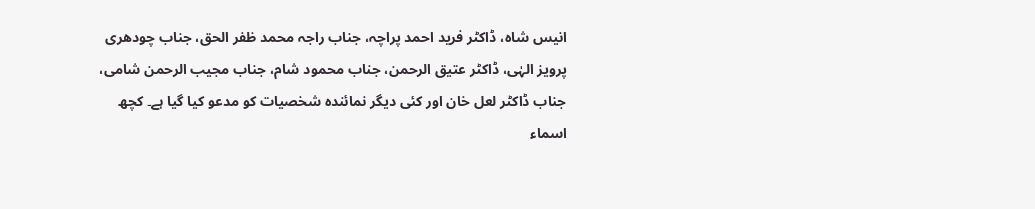انیس شاہ، ڈاکٹر فرید احمد پراچہ، جناب راجہ محمد ظفر الحق، جناب چودھری پرویز الہٰی، ڈاکٹر عتیق الرحمن، جناب محمود شام، جناب مجیب الرحمن شامی، جناب ڈاکٹر لعل خان اور کئی دیگر نمائندہ شخصیات کو مدعو کیا گیا ہے۔ کچھ اسماء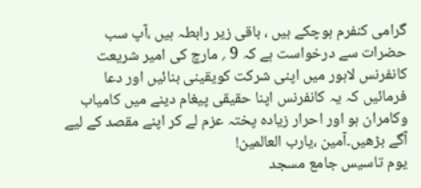گرامی کنفرم ہوچکے ہیں ، باقی زیر رابطہ ہیں ،آپ سب حضرات سے درخواست ہے کہ 9 ؍ مارچ کی امیر شریعت کانفرنس لاہور میں اپنی شرکت کویقینی بنائیں اور دعا فرمائیں کہ یہ کانفرنس اپنا حقیقی پیغام دینے میں کامیاب وکامران ہو اور احرار زیادہ پختہ عزم لے کر اپنے مقصد کے لیے آگے بڑھیں۔آمین ،یارب العالمین!
یوم تاسیس جامع مسجد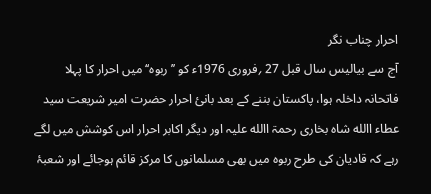احرار چناب نگر
آج سے بیالیس سال قبل 27 ؍فروری 1976ء کو ’’ربوہ‘‘ میں احرار کا پہلا فاتحانہ داخلہ ہوا، پاکستان بننے کے بعد بانیٔ احرار حضرت امیر شریعت سید عطاء االله شاہ بخاری رحمۃ االله علیہ اور دیگر اکابر احرار اس کوشش میں لگے رہے کہ قادیان کی طرح ربوہ میں بھی مسلمانوں کا مرکز قائم ہوجائے اور شعبۂ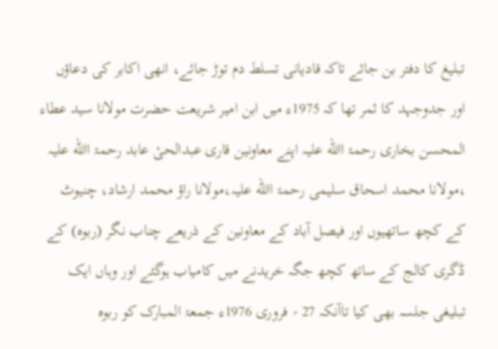تبلیغ کا دفتر بن جائے تاکہ قادیانی تسلط دم توڑ جائے، انھی اکابر کی دعاؤں اور جدوجہد کا ثمر تھا کہ 1975ء میں ابن امیر شریعت حضرت مولانا سید عطاء المحسن بخاری رحمۃ االله علیہ اپنے معاونین قاری عبدالحیٔ عابد رحمۃ االله علیہ ،مولانا محمد اسحاق سلیمی رحمۃ االله علیہ،مولانا راؤ محمد ارشاد، چنیوٹ کے کچھ ساتھیوں اور فیصل آباد کے معاونین کے ذریعے چناب نگر (ربوہ) کے ڈگری کالج کے ساتھ کچھ جگہ خریدنے میں کامیاب ہوگئے اور وہاں ایک تبلیغی جلسہ بھی کیا تاآنکہ 27 ؍ فروری 1976ء جمعۃ المبارک کو ربوہ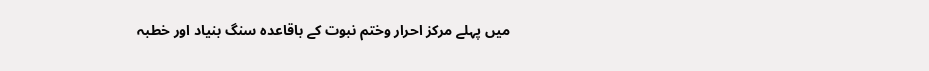میں پہلے مرکز احرار وختم نبوت کے باقاعدہ سنگ بنیاد اور خطبہ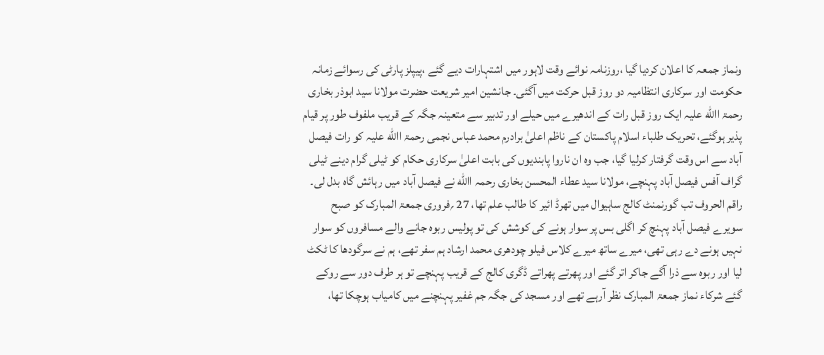ونماز جمعہ کا اعلان کردیا گیا ،روزنامہ نوائے وقت لاہور میں اشتہارات دیے گئے ،پیپلز پارٹی کی رسوائے زمانہ حکومت اور سرکاری انتظامیہ دو روز قبل حرکت میں آگئی۔ جانشین امیر شریعت حضرت مولانا سید ابوذر بخاری رحمۃ االله علیہ ایک روز قبل رات کے اندھیرے میں حیلے اور تدبیر سے متعینہ جگہ کے قریب ملفوف طور پر قیام پذیر ہوگئے، تحریک طلباء اسلام پاکستان کے ناظم اعلیٰ برادرم محمد عباس نجمی رحمۃ االله علیہ کو رات فیصل آباد سے اس وقت گرفتار کرلیا گیا، جب وہ ان ناروا پابندیوں کی بابت اعلیٰ سرکاری حکام کو ٹیلی گرام دینے ٹیلی گراف آفس فیصل آباد پہنچے، مولانا سید عطاء المحسن بخاری رحمہ االله نے فیصل آباد میں رہائش گاہ بدل لی۔
راقم الحروف تب گورنمنٹ کالج ساہیوال میں تھرڈ ائیر کا طالب علم تھا، 27 ؍فروری جمعۃ المبارک کو صبح سویرے فیصل آباد پہنچ کر اگلی بس پر سوار ہونے کی کوشش کی تو پولیس ربوہ جانے والے مسافروں کو سوار نہیں ہونے دے رہی تھی، میرے ساتھ میرے کلاس فیلو چودھری محمد ارشاد ہم سفر تھے، ہم نے سرگودھا کا ٹکٹ لیا اور ربوہ سے ذرا آگے جاکر اتر گئے اور پھرتے پھراتے ڈگری کالج کے قریب پہنچے تو ہر طرف دور سے روکے گئے شرکاء نماز جمعۃ المبارک نظر آرہے تھے اور مسجد کی جگہ جم غفیر پہنچنے میں کامیاب ہوچکا تھا،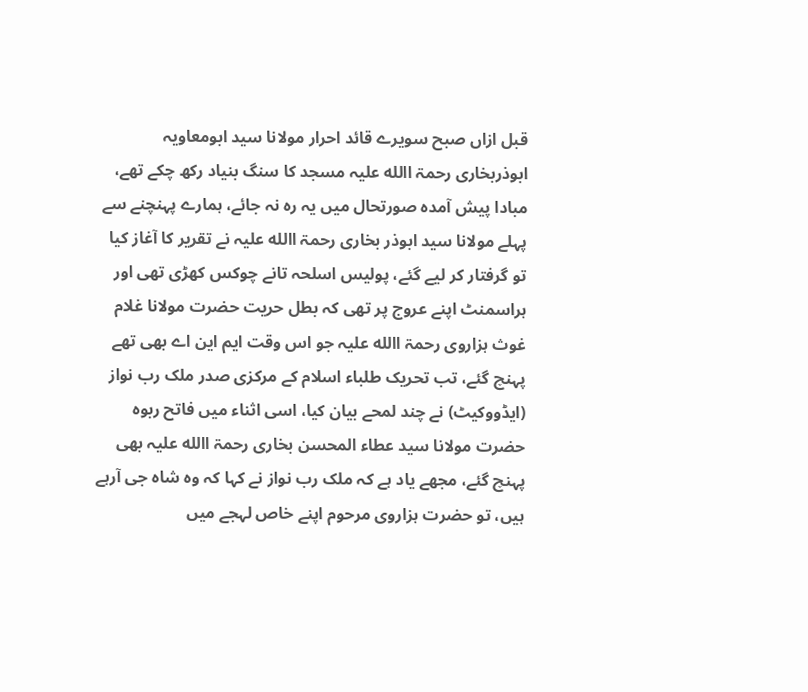قبل ازاں صبح سویرے قائد احرار مولانا سید ابومعاویہ ابوذربخاری رحمۃ االله علیہ مسجد کا سنگ بنیاد رکھ چکے تھے، مبادا پیش آمدہ صورتحال میں یہ رہ نہ جائے، ہمارے پہنچنے سے پہلے مولانا سید ابوذر بخاری رحمۃ االله علیہ نے تقریر کا آغاز کیا تو گرفتار کر لیے گئے، پولیس اسلحہ تانے چوکس کھڑی تھی اور ہراسمنٹ اپنے عروج پر تھی کہ بطل حریت حضرت مولانا غلام غوث ہزاروی رحمۃ االله علیہ جو اس وقت ایم این اے بھی تھے پہنچ گئے، تب تحریک طلباء اسلام کے مرکزی صدر ملک رب نواز (ایڈووکیٹ) نے چند لمحے بیان کیا، اسی اثناء میں فاتح ربوہ حضرت مولانا سید عطاء المحسن بخاری رحمۃ االله علیہ بھی پہنچ گئے، مجھے یاد ہے کہ ملک رب نواز نے کہا کہ وہ شاہ جی آرہے ہیں، تو حضرت ہزاروی مرحوم اپنے خاص لہجے میں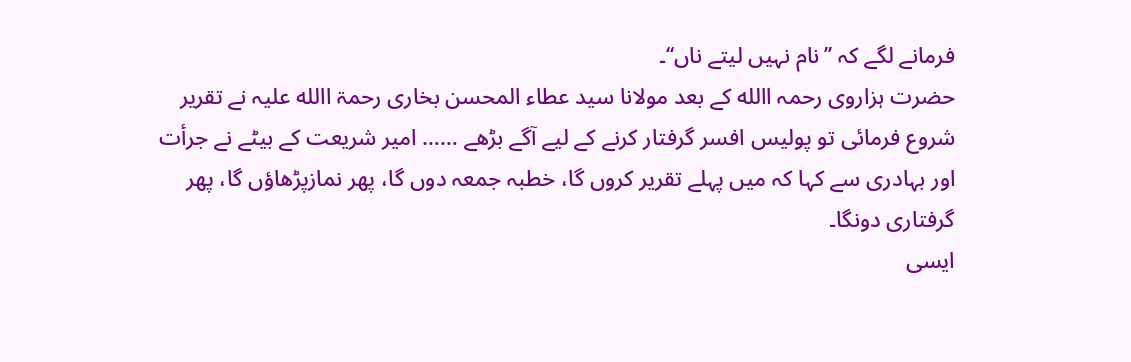فرمانے لگے کہ ’’نام نہیں لیتے ناں‘‘۔
حضرت ہزاروی رحمہ االله کے بعد مولانا سید عطاء المحسن بخاری رحمۃ االله علیہ نے تقریر شروع فرمائی تو پولیس افسر گرفتار کرنے کے لیے آگے بڑھے …… امیر شریعت کے بیٹے نے جرأت اور بہادری سے کہا کہ میں پہلے تقریر کروں گا، خطبہ جمعہ دوں گا، پھر نمازپڑھاؤں گا، پھر گرفتاری دونگا۔
ایسی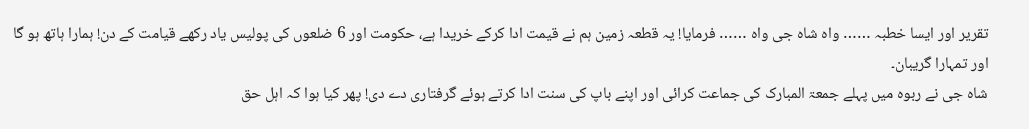تقریر اور ایسا خطبہ …… واہ شاہ جی واہ …… فرمایا! یہ قطعہ زمین ہم نے قیمت ادا کرکے خریدا ہے، حکومت اور 6 ضلعوں کی پولیس یاد رکھے قیامت کے دن! ہمارا ہاتھ ہو گا اور تمہارا گریبان۔
شاہ جی نے ربوہ میں پہلے جمعۃ المبارک کی جماعت کرائی اور اپنے باپ کی سنت ادا کرتے ہوئے گرفتاری دے دی! پھر کیا ہوا کہ اہل حق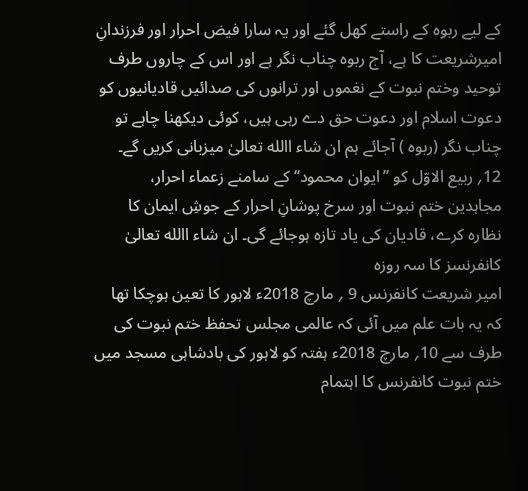کے لیے ربوہ کے راستے کھل گئے اور یہ سارا فیض احرار اور فرزندانِ امیرشریعت کا ہے، آج ربوہ چناب نگر ہے اور اس کے چاروں طرف توحید وختم نبوت کے نغموں اور ترانوں کی صدائیں قادیانیوں کو دعوت اسلام اور دعوت حق دے رہی ہیں، کوئی دیکھنا چاہے تو چناب نگر (ربوہ ) آجائے ہم ان شاء االله تعالیٰ میزبانی کریں گے۔ 12؍ ربیع الاوّل کو ’’ایوان محمود‘‘ کے سامنے زعماء احرار، مجاہدین ختم نبوت اور سرخ پوشانِ احرار کے جوشِ ایمان کا نظارہ کرے، قادیان کی یاد تازہ ہوجائے گی۔ ان شاء االله تعالیٰ
کانفرنسز کا سہ روزہ
امیر شریعت کانفرنس 9 ؍ مارچ 2018ء لاہور کا تعین ہوچکا تھا کہ یہ بات علم میں آئی کہ عالمی مجلس تحفظ ختم نبوت کی طرف سے 10؍ مارچ 2018ء ہفتہ کو لاہور کی بادشاہی مسجد میں ختم نبوت کانفرنس کا اہتمام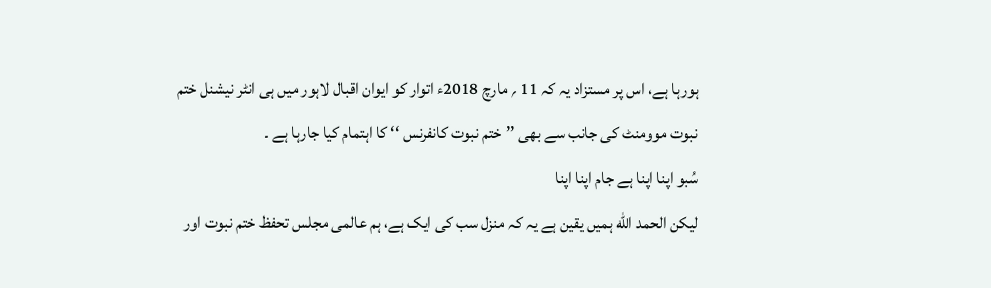ہورہا ہے، اس پر مستزاد یہ کہ 11 ؍ مارچ 2018ء اتوار کو ایوان اقبال لاہور میں ہی انٹر نیشنل ختم نبوت موومنٹ کی جانب سے بھی ’’ختم نبوت کانفرنس ‘‘ کا اہتمام کیا جارہا ہے ۔
سُبو اپنا اپنا ہے جام اپنا اپنا
لیکن الحمد الله ہمیں یقین ہے یہ کہ منزل سب کی ایک ہے، ہم عالمی مجلس تحفظ ختم نبوت اور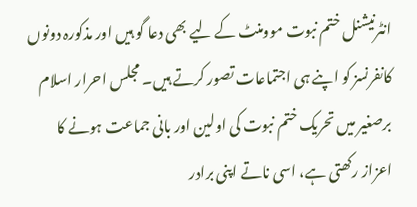انٹرنیشنل ختم نبوت موومنٹ کے لیے بھی دعا گو ہیں اور مذکورہ دونوں کانفرنسز کو اپنے ہی اجتماعات تصور کرتے ہیں۔ مجلس احرار اسلام برصغیر میں تحریک ختم نبوت کی اولین اور بانی جماعت ہونے کا اعزاز رکھتی ہے، اسی ناتے اپنی برادر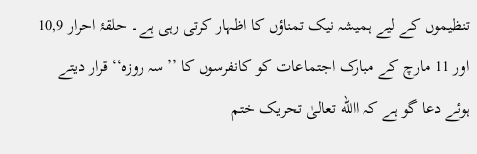تنظیموں کے لیے ہمیشہ نیک تمناؤں کا اظہار کرتی رہی ہے۔ حلقۂ احرار 10,9 اور 11 مارچ کے مبارک اجتماعات کو کانفرسوں کا ’’سہ روزہ‘‘ قرار دیتے ہوئے دعا گو ہے کہ االله تعالیٰ تحریک ختم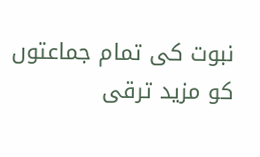نبوت کی تمام جماعتوں کو مزید ترقی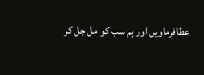عطافرماویں اور ہم سب کو مل جل کر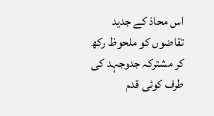اس محاذ کے جدید تقاضوں کو ملحوظ رکھ کر مشترکہ جدوجہد کی طرف کوئی قدم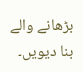بڑھانے والے بنا دیویں۔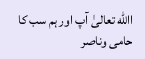االله تعالیٰ آپ اور ہم سب کا حامی وناصر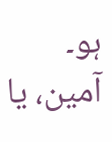ہو۔ آمین، یا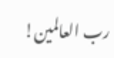رب العالمین!